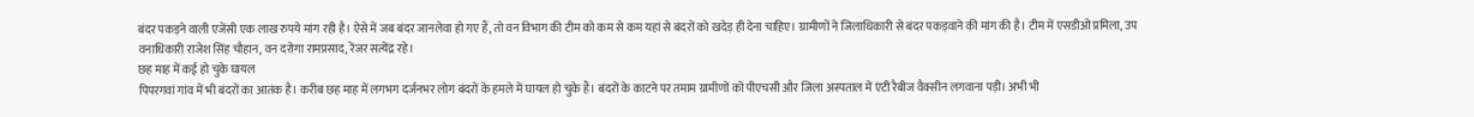बंदर पकड़ने वाली एजेंसी एक लाख रुपये मांग रही है। ऐसे में जब बंदर जानलेवा हो गए हैं, तो वन विभाग की टीम को कम से कम यहां से बंदरों को खदेड़ ही देना चाहिए। ग्रामीणों ने जिलाधिकारी से बंदर पकड़वाने की मांग की है। टीम में एसडीओ प्रमिला, उप वनाधिकारी राजेश सिंह चौहान, वन दरोगा रामप्रसाद, रेंजर सत्येंद्र रहे।
छह माह में कई हो चुके घायल
पिपरगवां गांव में भी बंदरों का आतंक है। करीब छह माह में लगभग दर्जनभर लोग बंदरों के हमले में घायल हो चुके हैं। बंदरों के काटने पर तमाम ग्रामीणों को पीएचसी और जिला अस्पताल में एंटी रैबीज वैक्सीन लगवाना पड़ी। अभी भी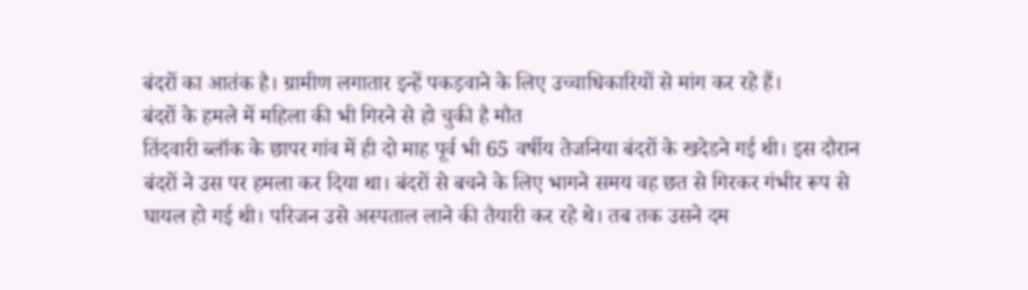बंदरों का आतंक है। ग्रामीण लगातार इन्हें पकड़वाने के लिए उच्चाधिकारियों से मांग कर रहे हैं।
बंदरों के हमले में महिला की भी गिरने से हो चुकी है मौत
तिंदवारी ब्लॉक के छापर गांव में ही दो माह पूर्व भी 65 वर्षीय तेजनिया बंदरों के खदेडने गई थी। इस दौरान बंदरों ने उस पर हमला कर दिया था। बंदरों से बचने के लिए भागने समय वह छत से गिरकर गंभीर रूप से घायल हो गई थी। परिजन उसे अस्पताल लाने की तैयारी कर रहे थे। तब तक उसने दम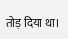तोड़ दिया था।